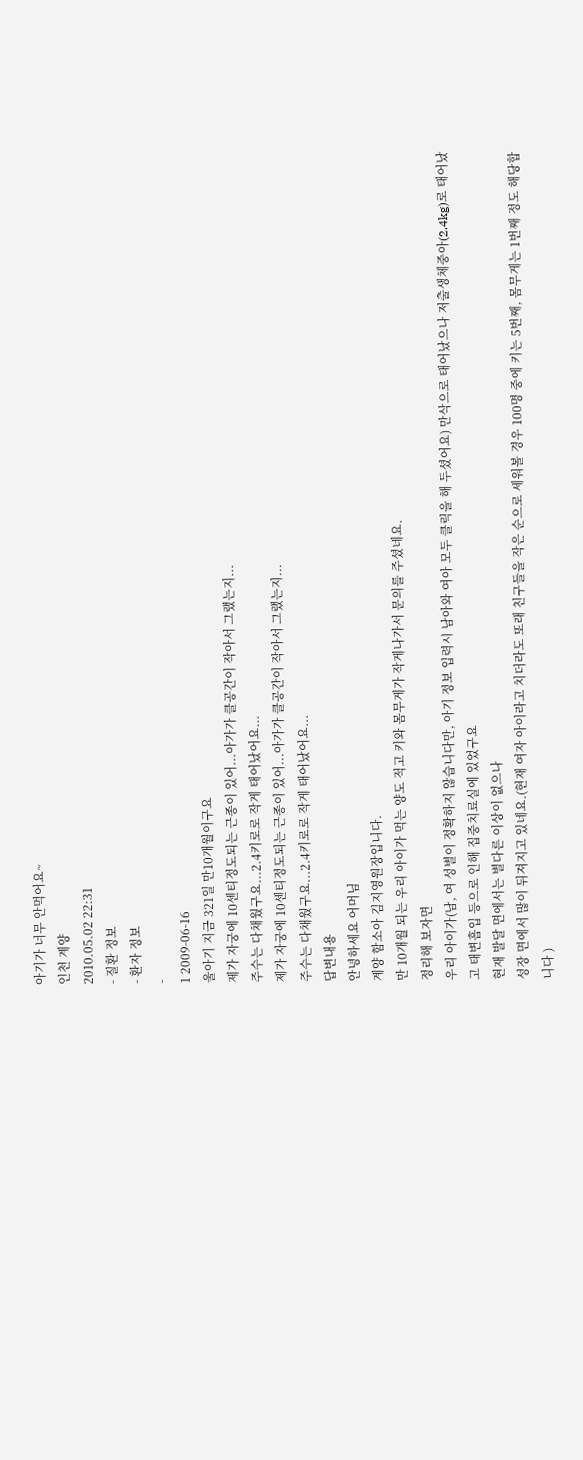아기가 너무 안먹어요~
인천 계양
2010.05.02 22:31
- 질환 정보
- 환자 정보
-
1 2009-06-16
울아기 지금 321일 만10개월이구요
제가 자궁에 10센티정도되는 근종이 있어...아가가 클공간이 작아서 그랬는지...
주수는 다채웠구요...2.4키로로 작게 태어났어요...
제가 자궁에 10센티정도되는 근종이 있어...아가가 클공간이 작아서 그랬는지...
주수는 다채웠구요...2.4키로로 작게 태어났어요...
답변내용
안녕하세요 어머님
계양 함소아 김지영원장입니다.
만 10개월 되는 우리 아이가 먹는 양도 적고 키와 몸무게가 작게나가서 문의를 주셨네요.
정리해 보자면
우리 아이가(남, 여 성별이 정확하지 않습니다만, 아기 정보 입력시 남아와 여아 모두 클릭을 해 두셨어요) 만삭으로 태어났으나 저출생체중아(2.4kg)로 태어났고 태변흡입 등으로 인해 집중치료실에 있었구요
현재 발달 면에서는 별다른 이상이 없으나
성장 면에서 많이 뒤져지고 있네요.(현재 여자 아이라고 치더라도 또래 친구들을 작은 순으로 세워볼 경우 100명 중에 키는 5번째, 몸무게는 1번째 정도 해당합니다 )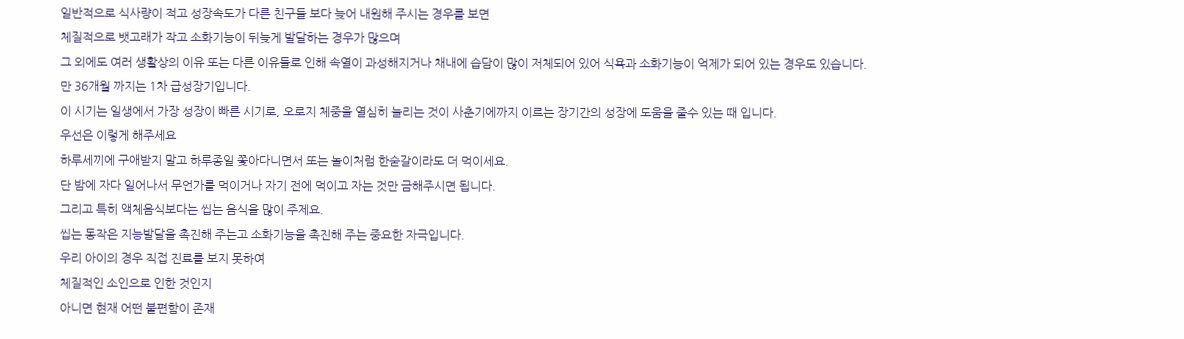일반적으로 식사량이 적고 성장속도가 다른 친구들 보다 늦어 내원해 주시는 경우를 보면
체질적으로 뱃고래가 작고 소화기능이 뒤늦게 발달하는 경우가 많으며
그 외에도 여러 생활상의 이유 또는 다른 이유들로 인해 속열이 과성해지거나 채내에 습담이 많이 저체되어 있어 식욕과 소화기능이 억제가 되어 있는 경우도 있습니다.
만 36개월 까지는 1차 급성장기입니다.
이 시기는 일생에서 가장 성장이 빠른 시기로, 오로지 체중을 열심히 늘리는 것이 사춘기에까지 이르는 장기간의 성장에 도움을 줄수 있는 때 입니다.
우선은 이렇게 해주세요
하루세끼에 구애받지 말고 하루종일 쫓아다니면서 또는 놀이처럼 한숟갈이라도 더 먹이세요.
단 밤에 자다 일어나서 무언가를 먹이거나 자기 전에 먹이고 자는 것만 금해주시면 됩니다.
그리고 특히 액체음식보다는 씹는 음식을 많이 주제요.
씹는 동작은 지능발달을 촉진해 주는고 소화기능을 촉진해 주는 중요한 자극입니다.
우리 아이의 경우 직접 진료를 보지 못하여
체질적인 소인으로 인한 것인지
아니면 현재 어떤 불편함이 존재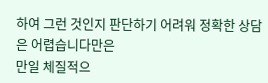하여 그런 것인지 판단하기 어려워 정확한 상담은 어렵습니다만은
만일 체질적으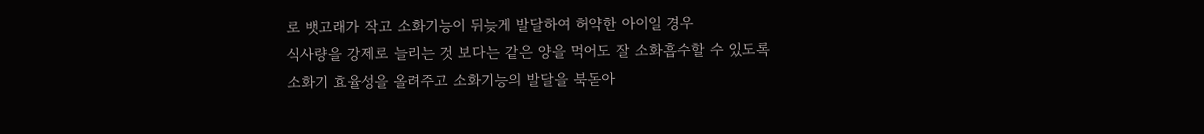로 뱃고래가 작고 소화기능이 뒤늦게 발달하여 허약한 아이일 경우
식사량을 강제로 늘리는 것 보다는 같은 양을 먹어도 잘 소화흡수할 수 있도록 소화기 효율성을 올려주고 소화기능의 발달을 북돋아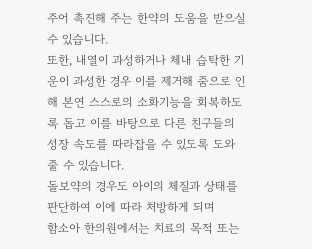주어 촉진해 주는 한약의 도움을 받으실 수 있습니다.
또한, 내열이 과성하거나 체내 습탁한 기운이 과성한 경우 이를 제거해 줌으로 인해 본연 스스로의 소화기능을 회복하도록 돕고 이를 바탕으로 다른 친구들의 성장 속도를 따라잡을 수 있도록 도와 줄 수 있습니다.
돌보약의 경우도 아이의 체질과 상태를 판단하여 이에 따라 처방하게 되며
함소아 한의원에서는 치료의 목적 또는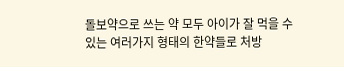돌보약으로 쓰는 약 모두 아이가 잘 먹을 수 있는 여러가지 형태의 한약들로 처방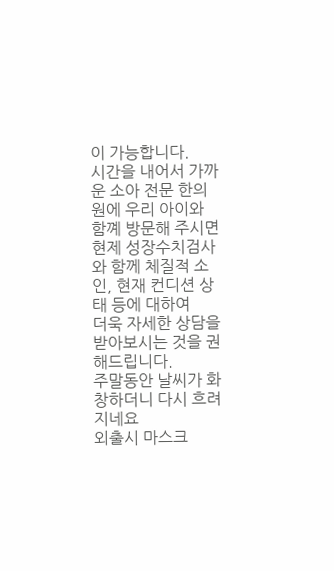이 가능합니다.
시간을 내어서 가까운 소아 전문 한의원에 우리 아이와 함꼐 방문해 주시면
현제 성장수치검사와 함께 체질적 소인, 현재 컨디션 상태 등에 대하여
더욱 자세한 상담을 받아보시는 것을 권해드립니다.
주말동안 날씨가 화창하더니 다시 흐려지네요
외출시 마스크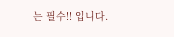는 필수!! 입니다.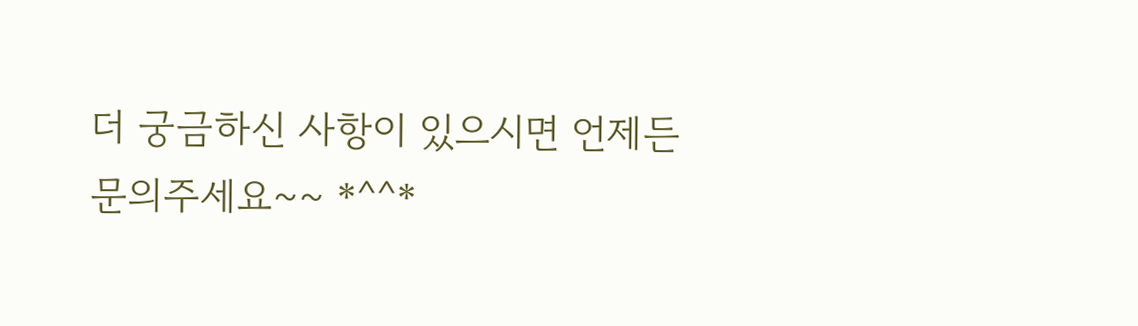더 궁금하신 사항이 있으시면 언제든 문의주세요~~ *^^*